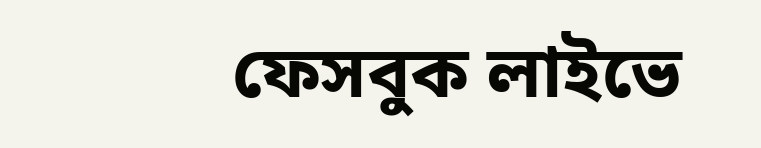ফেসবুক লাইভে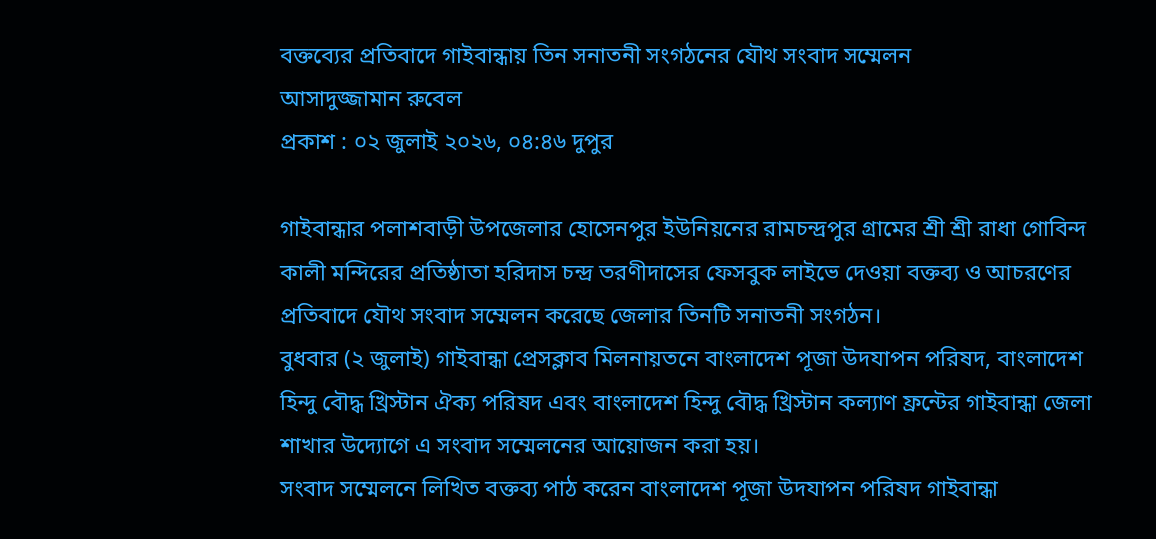বক্তব্যের প্রতিবাদে গাইবান্ধায় তিন সনাতনী সংগঠনের যৌথ সংবাদ সম্মেলন
আসাদুজ্জামান রুবেল
প্রকাশ : ০২ জুলাই ২০২৬, ০৪:৪৬ দুপুর

গাইবান্ধার পলাশবাড়ী উপজেলার হোসেনপুর ইউনিয়নের রামচন্দ্রপুর গ্রামের শ্রী শ্রী রাধা গোবিন্দ কালী মন্দিরের প্রতিষ্ঠাতা হরিদাস চন্দ্র তরণীদাসের ফেসবুক লাইভে দেওয়া বক্তব্য ও আচরণের প্রতিবাদে যৌথ সংবাদ সম্মেলন করেছে জেলার তিনটি সনাতনী সংগঠন।
বুধবার (২ জুলাই) গাইবান্ধা প্রেসক্লাব মিলনায়তনে বাংলাদেশ পূজা উদযাপন পরিষদ, বাংলাদেশ হিন্দু বৌদ্ধ খ্রিস্টান ঐক্য পরিষদ এবং বাংলাদেশ হিন্দু বৌদ্ধ খ্রিস্টান কল্যাণ ফ্রন্টের গাইবান্ধা জেলা শাখার উদ্যোগে এ সংবাদ সম্মেলনের আয়োজন করা হয়।
সংবাদ সম্মেলনে লিখিত বক্তব্য পাঠ করেন বাংলাদেশ পূজা উদযাপন পরিষদ গাইবান্ধা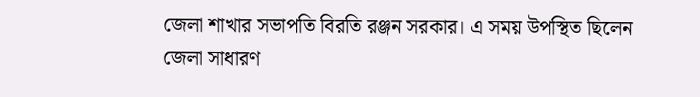জেলা শাখার সভাপতি বিরতি রঞ্জন সরকার। এ সময় উপস্থিত ছিলেন জেলা সাধারণ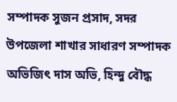সম্পাদক সুজন প্রসাদ, সদর উপজেলা শাখার সাধারণ সম্পাদক অভিজিৎ দাস অভি, হিন্দু বৌদ্ধ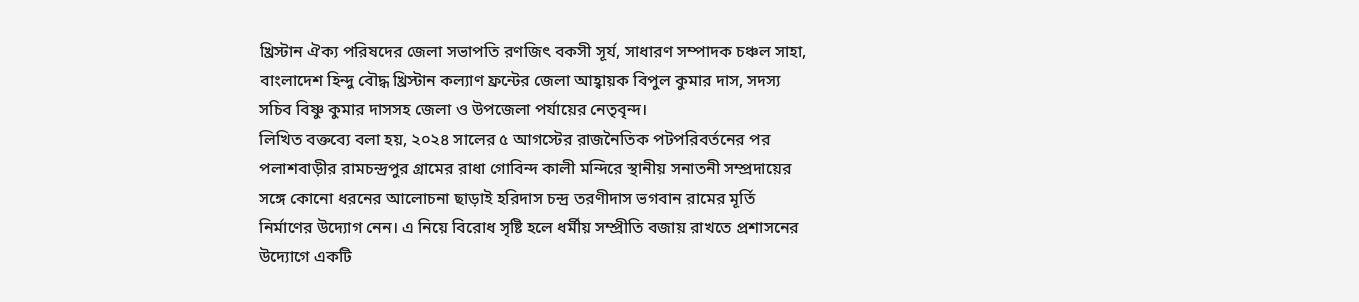খ্রিস্টান ঐক্য পরিষদের জেলা সভাপতি রণজিৎ বকসী সূর্য, সাধারণ সম্পাদক চঞ্চল সাহা, বাংলাদেশ হিন্দু বৌদ্ধ খ্রিস্টান কল্যাণ ফ্রন্টের জেলা আহ্বায়ক বিপুল কুমার দাস, সদস্য সচিব বিষ্ণু কুমার দাসসহ জেলা ও উপজেলা পর্যায়ের নেতৃবৃন্দ।
লিখিত বক্তব্যে বলা হয়, ২০২৪ সালের ৫ আগস্টের রাজনৈতিক পটপরিবর্তনের পর পলাশবাড়ীর রামচন্দ্রপুর গ্রামের রাধা গোবিন্দ কালী মন্দিরে স্থানীয় সনাতনী সম্প্রদায়ের সঙ্গে কোনো ধরনের আলোচনা ছাড়াই হরিদাস চন্দ্র তরণীদাস ভগবান রামের মূর্তি নির্মাণের উদ্যোগ নেন। এ নিয়ে বিরোধ সৃষ্টি হলে ধর্মীয় সম্প্রীতি বজায় রাখতে প্রশাসনের উদ্যোগে একটি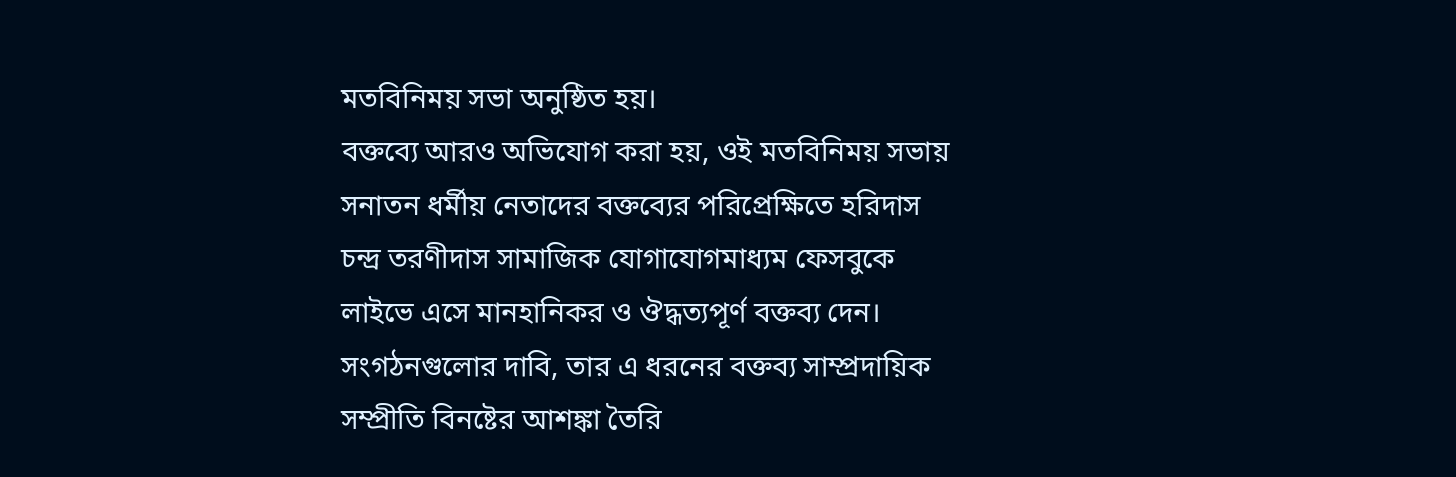মতবিনিময় সভা অনুষ্ঠিত হয়।
বক্তব্যে আরও অভিযোগ করা হয়, ওই মতবিনিময় সভায় সনাতন ধর্মীয় নেতাদের বক্তব্যের পরিপ্রেক্ষিতে হরিদাস চন্দ্র তরণীদাস সামাজিক যোগাযোগমাধ্যম ফেসবুকে লাইভে এসে মানহানিকর ও ঔদ্ধত্যপূর্ণ বক্তব্য দেন। সংগঠনগুলোর দাবি, তার এ ধরনের বক্তব্য সাম্প্রদায়িক সম্প্রীতি বিনষ্টের আশঙ্কা তৈরি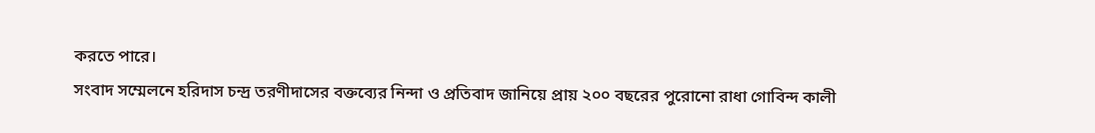করতে পারে।
সংবাদ সম্মেলনে হরিদাস চন্দ্র তরণীদাসের বক্তব্যের নিন্দা ও প্রতিবাদ জানিয়ে প্রায় ২০০ বছরের পুরোনো রাধা গোবিন্দ কালী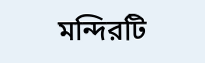মন্দিরটি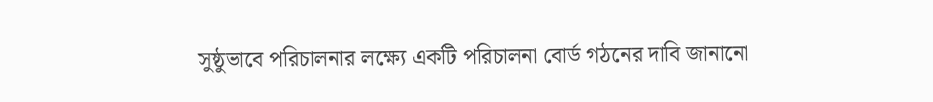সুষ্ঠুভাবে পরিচালনার লক্ষ্যে একটি পরিচালনা বোর্ড গঠনের দাবি জানানো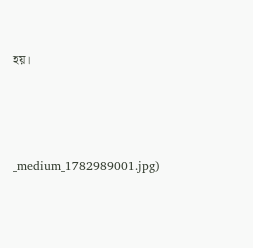হয়।






_medium_1782989001.jpg)